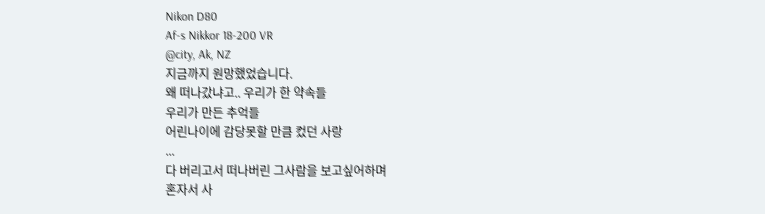Nikon D80
Af-s Nikkor 18-200 VR
@city, Ak, NZ
지금까지 원망했었습니다.
왜 떠나갔냐고.. 우리가 한 약속들
우리가 만든 추억들
어린나이에 감당못할 만큼 컸던 사랑
...
다 버리고서 떠나버린 그사람을 보고싶어하며
혼자서 사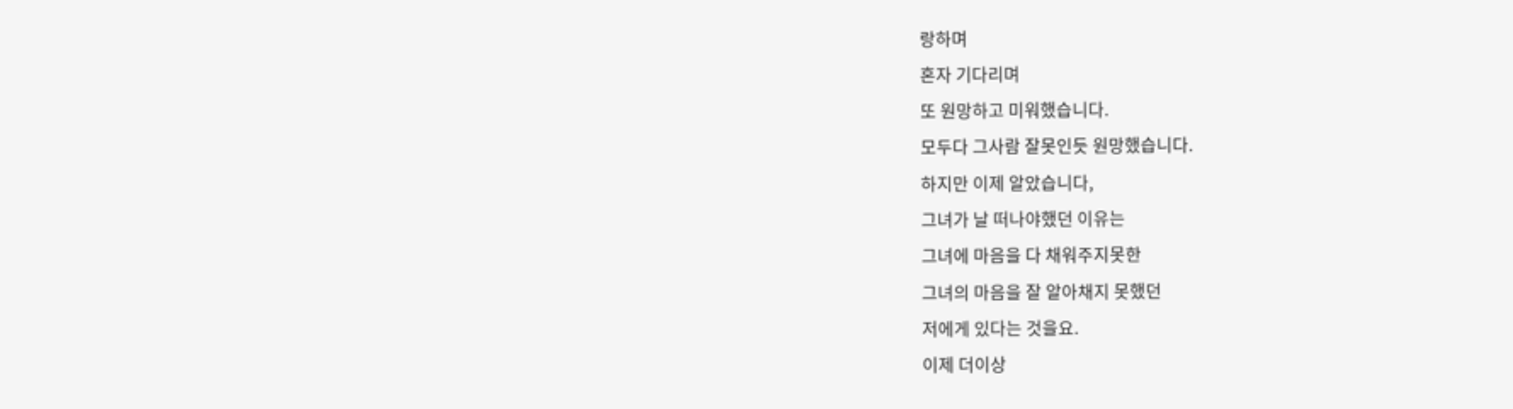랑하며
혼자 기다리며
또 원망하고 미워했습니다.
모두다 그사람 잘못인듯 원망했습니다.
하지만 이제 알았습니다,
그녀가 날 떠나야했던 이유는
그녀에 마음을 다 채워주지못한
그녀의 마음을 잘 알아채지 못했던
저에게 있다는 것을요.
이제 더이상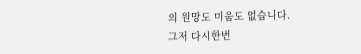의 원망도 미움도 없습니다.
그저 다시한번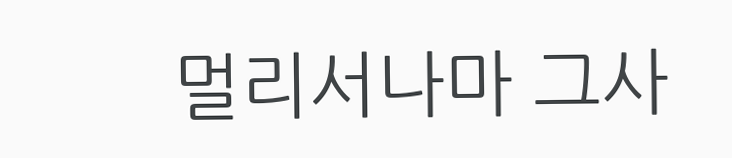멀리서나마 그사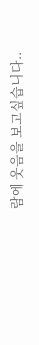람에 웃음을 보고싶습니다..